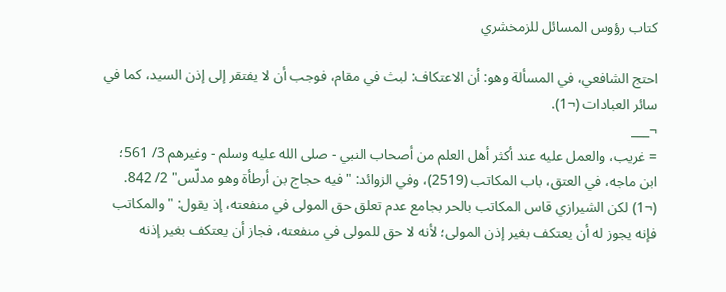كتاب رؤوس المسائل للزمخشري

احتج الشافعي، في المسألة وهو: أن الاعتكاف: لبث في مقام، فوجب أن لا يفتقر إلى إذن السيد، كما في سائر العبادات (¬1).
¬___
= غريب، والعمل عليه عند أكثر أهل العلم من أصحاب النبي - صلى الله عليه وسلم - وغيرهم 3/ 561؛ ابن ماجه، في العتق، باب المكاتب (2519)، وفي الزوائد: "فيه حجاج بن أرطأة وهو مدلّس" 2/ 842.
(¬1) لكن الشيرازي قاس المكاتب بالحر بجامع عدم تعلق حق المولى في منفعته، إذ يقول: "والمكاتب فإنه يجوز له أن يعتكف بغير إذن المولى؛ لأنه لا حق للمولى في منفعته، فجاز أن يعتكف بغير إذنه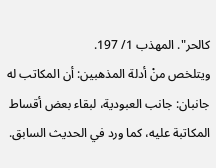كالحر". المهذب 1/ 197.
ويتلخص منْ أدلة المذهبين: أن المكاتب له جانبان: جانب العبودية، لبقاء بعض أقساط المكاتبة عليه، كما ورد في الحديث السابق.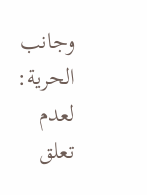وجانب الحرية: لعدم تعلق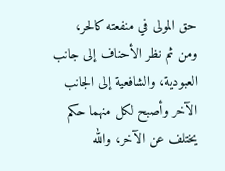حق المولى في منفعته كالحر، ومن ثم نظر الأحناف إلى جانب العبودية، والشافعية إلى الجانب الآخر وأصبح لكل منهما حكم يختلف عن الآخر، والله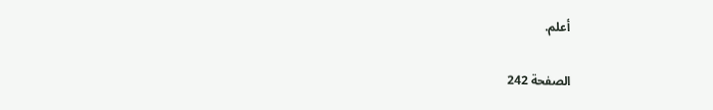أعلم.

الصفحة 242